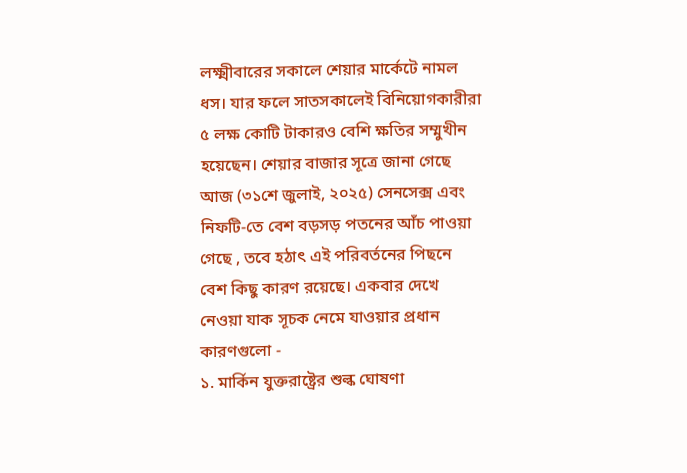লক্ষ্মীবারের সকালে শেয়ার মার্কেটে নামল ধস। যার ফলে সাতসকালেই বিনিয়োগকারীরা ৫ লক্ষ কোটি টাকারও বেশি ক্ষতির সম্মুখীন হয়েছেন। শেয়ার বাজার সূত্রে জানা গেছে আজ (৩১শে জুলাই, ২০২৫) সেনসেক্স এবং নিফটি-তে বেশ বড়সড় পতনের আঁচ পাওয়া গেছে , তবে হঠাৎ এই পরিবর্তনের পিছনে বেশ কিছু কারণ রয়েছে। একবার দেখে নেওয়া যাক সূচক নেমে যাওয়ার প্রধান কারণগুলো -
১. মার্কিন যুক্তরাষ্ট্রের শুল্ক ঘোষণা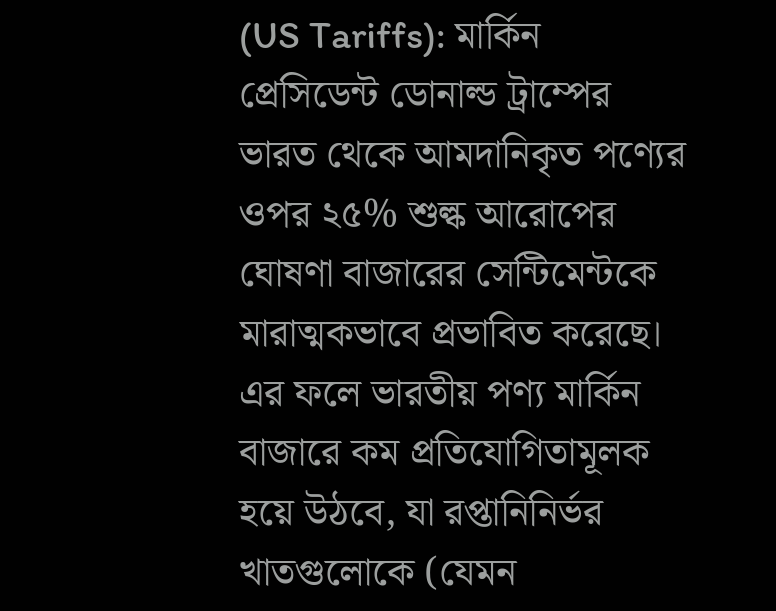(US Tariffs): মার্কিন প্রেসিডেন্ট ডোনাল্ড ট্রাম্পের ভারত থেকে আমদানিকৃত পণ্যের ওপর ২৫% শুল্ক আরোপের ঘোষণা বাজারের সেন্টিমেন্টকে মারাত্মকভাবে প্রভাবিত করেছে। এর ফলে ভারতীয় পণ্য মার্কিন বাজারে কম প্রতিযোগিতামূলক হয়ে উঠবে, যা রপ্তানিনির্ভর খাতগুলোকে (যেমন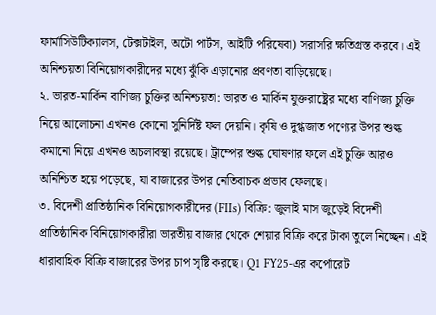ফার্মাসিউটিক্যালস, টেক্সটাইল, অটো পার্টস, আইটি পরিষেবা) সরাসরি ক্ষতিগ্রস্ত করবে। এই অনিশ্চয়তা বিনিয়োগকারীদের মধ্যে ঝুঁকি এড়ানোর প্রবণতা বাড়িয়েছে।
২. ভারত-মার্কিন বাণিজ্য চুক্তির অনিশ্চয়তা: ভারত ও মার্কিন যুক্তরাষ্ট্রের মধ্যে বাণিজ্য চুক্তি নিয়ে আলোচনা এখনও কোনো সুনির্দিষ্ট ফল দেয়নি। কৃষি ও দুগ্ধজাত পণ্যের উপর শুল্ক কমানো নিয়ে এখনও অচলাবস্থা রয়েছে। ট্রাম্পের শুল্ক ঘোষণার ফলে এই চুক্তি আরও অনিশ্চিত হয়ে পড়েছে, যা বাজারের উপর নেতিবাচক প্রভাব ফেলছে।
৩. বিদেশী প্রাতিষ্ঠানিক বিনিয়োগকারীদের (FIIs) বিক্রি: জুলাই মাস জুড়েই বিদেশী প্রাতিষ্ঠানিক বিনিয়োগকারীরা ভারতীয় বাজার থেকে শেয়ার বিক্রি করে টাকা তুলে নিচ্ছেন। এই ধারাবাহিক বিক্রি বাজারের উপর চাপ সৃষ্টি করছে। Q1 FY25-এর কর্পোরেট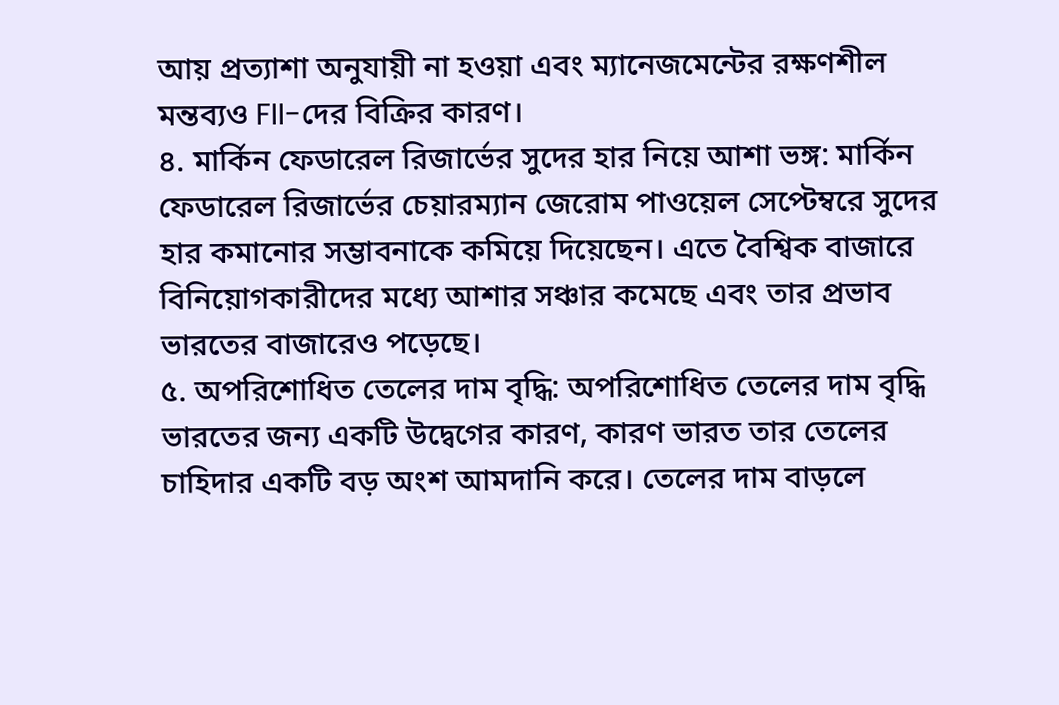আয় প্রত্যাশা অনুযায়ী না হওয়া এবং ম্যানেজমেন্টের রক্ষণশীল মন্তব্যও FII-দের বিক্রির কারণ।
৪. মার্কিন ফেডারেল রিজার্ভের সুদের হার নিয়ে আশা ভঙ্গ: মার্কিন ফেডারেল রিজার্ভের চেয়ারম্যান জেরোম পাওয়েল সেপ্টেম্বরে সুদের হার কমানোর সম্ভাবনাকে কমিয়ে দিয়েছেন। এতে বৈশ্বিক বাজারে বিনিয়োগকারীদের মধ্যে আশার সঞ্চার কমেছে এবং তার প্রভাব ভারতের বাজারেও পড়েছে।
৫. অপরিশোধিত তেলের দাম বৃদ্ধি: অপরিশোধিত তেলের দাম বৃদ্ধি ভারতের জন্য একটি উদ্বেগের কারণ, কারণ ভারত তার তেলের চাহিদার একটি বড় অংশ আমদানি করে। তেলের দাম বাড়লে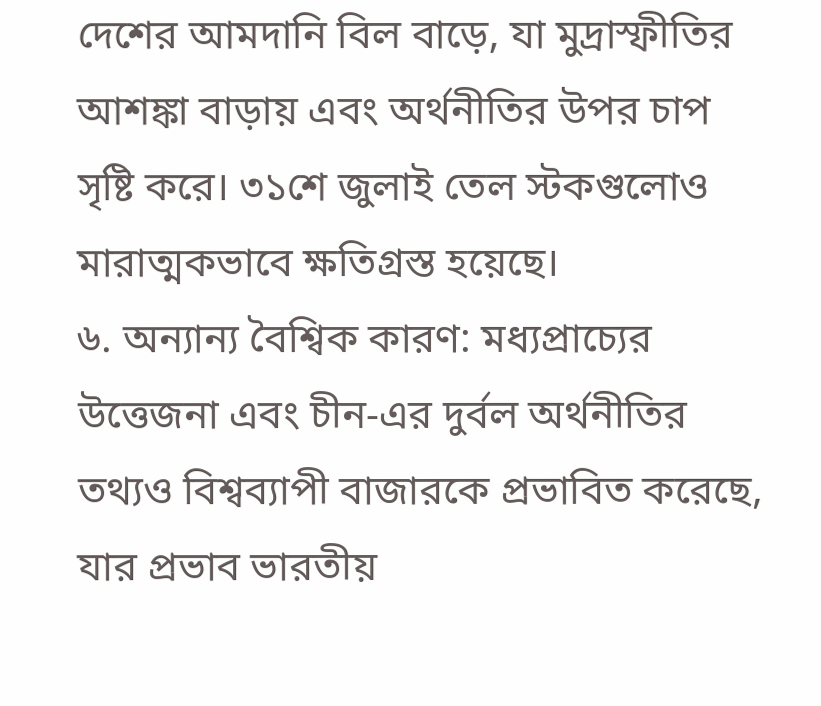দেশের আমদানি বিল বাড়ে, যা মুদ্রাস্ফীতির আশঙ্কা বাড়ায় এবং অর্থনীতির উপর চাপ সৃষ্টি করে। ৩১শে জুলাই তেল স্টকগুলোও মারাত্মকভাবে ক্ষতিগ্রস্ত হয়েছে।
৬. অন্যান্য বৈশ্বিক কারণ: মধ্যপ্রাচ্যের উত্তেজনা এবং চীন-এর দুর্বল অর্থনীতির তথ্যও বিশ্বব্যাপী বাজারকে প্রভাবিত করেছে, যার প্রভাব ভারতীয়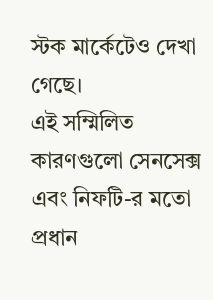স্টক মার্কেটেও দেখা গেছে।
এই সম্মিলিত কারণগুলো সেনসেক্স এবং নিফটি-র মতো প্রধান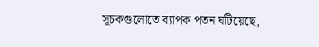সূচকগুলোতে ব্যাপক পতন ঘটিয়েছে,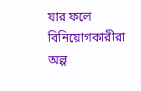যার ফলে বিনিয়োগকারীরা অল্প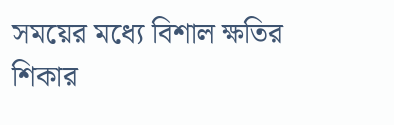সময়ের মধ্যে বিশাল ক্ষতির শিকার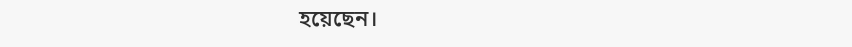হয়েছেন।